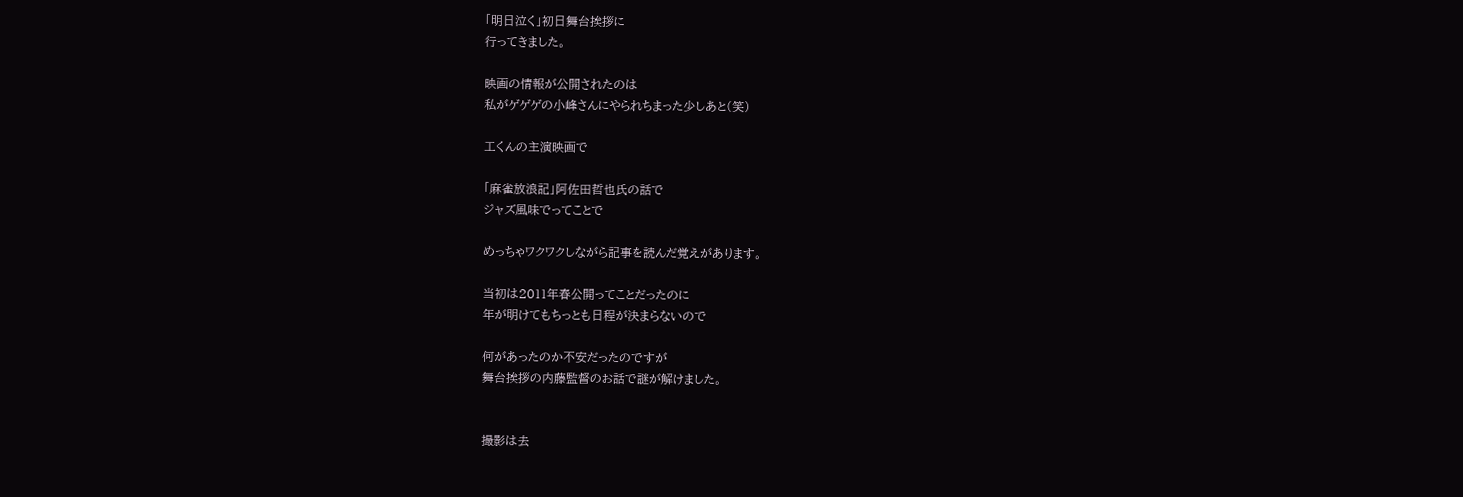「明日泣く」初日舞台挨拶に
行ってきました。

映画の情報が公開されたのは
私がゲゲゲの小峰さんにやられちまった少しあと(笑)

工くんの主演映画で

「麻雀放浪記」阿佐田哲也氏の話で
ジャズ風味でってことで

めっちゃワクワクしながら記事を読んだ覚えがあります。

当初は2011年春公開ってことだったのに
年が明けてもちっとも日程が決まらないので

何があったのか不安だったのですが
舞台挨拶の内藤監督のお話で謎が解けました。


撮影は去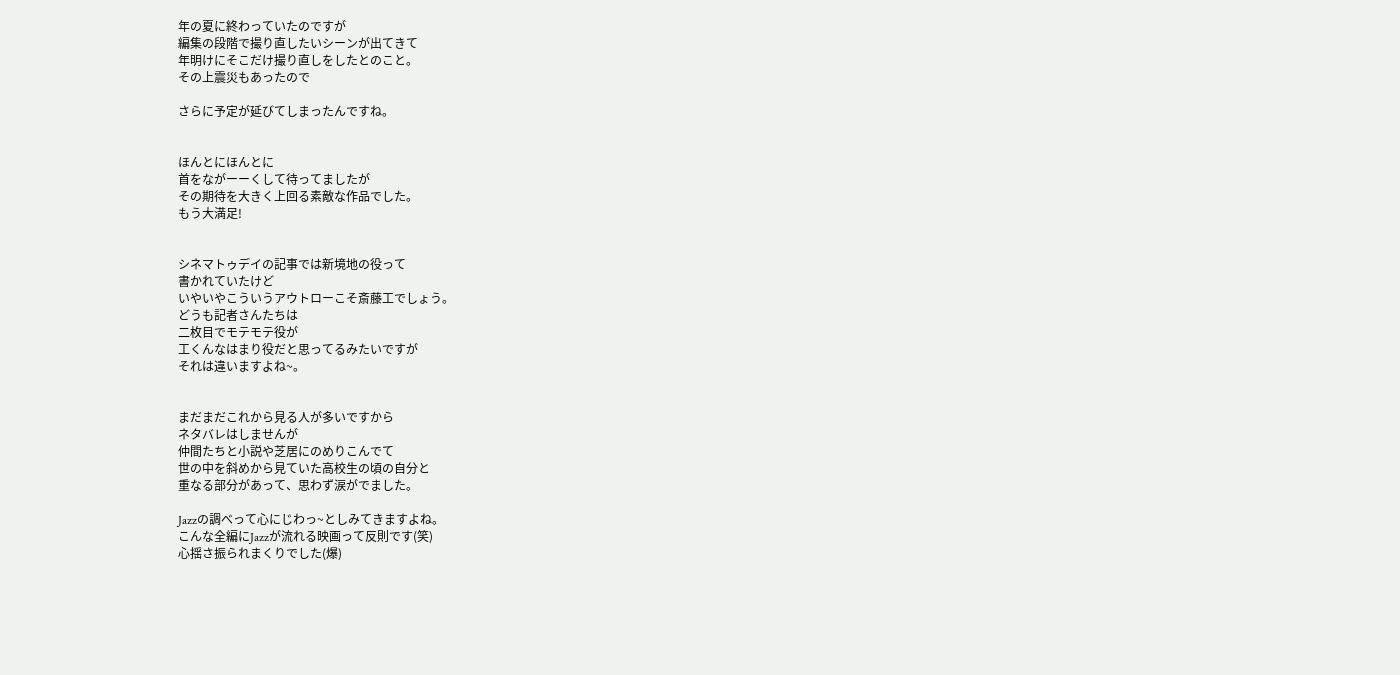年の夏に終わっていたのですが
編集の段階で撮り直したいシーンが出てきて
年明けにそこだけ撮り直しをしたとのこと。
その上震災もあったので

さらに予定が延びてしまったんですね。


ほんとにほんとに
首をながーーくして待ってましたが
その期待を大きく上回る素敵な作品でした。
もう大満足!


シネマトゥデイの記事では新境地の役って
書かれていたけど
いやいやこういうアウトローこそ斎藤工でしょう。
どうも記者さんたちは
二枚目でモテモテ役が
工くんなはまり役だと思ってるみたいですが
それは違いますよね~。


まだまだこれから見る人が多いですから
ネタバレはしませんが
仲間たちと小説や芝居にのめりこんでて
世の中を斜めから見ていた高校生の頃の自分と
重なる部分があって、思わず涙がでました。

Jazzの調べって心にじわっ~としみてきますよね。
こんな全編にJazzが流れる映画って反則です(笑)
心揺さ振られまくりでした(爆)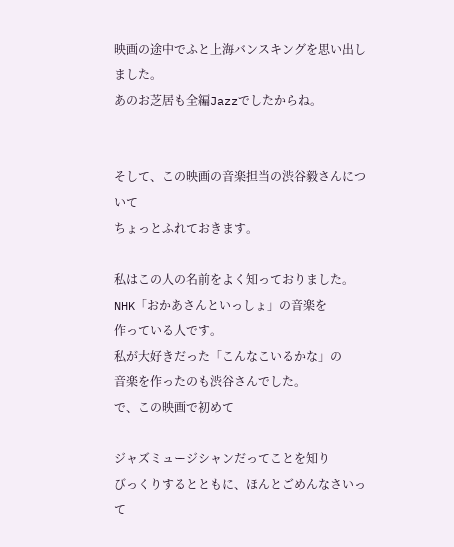映画の途中でふと上海バンスキングを思い出しました。
あのお芝居も全編Jazzでしたからね。


そして、この映画の音楽担当の渋谷毅さんについて
ちょっとふれておきます。

私はこの人の名前をよく知っておりました。
NHK「おかあさんといっしょ」の音楽を
作っている人です。
私が大好きだった「こんなこいるかな」の
音楽を作ったのも渋谷さんでした。
で、この映画で初めて

ジャズミュージシャンだってことを知り
びっくりするとともに、ほんとごめんなさいって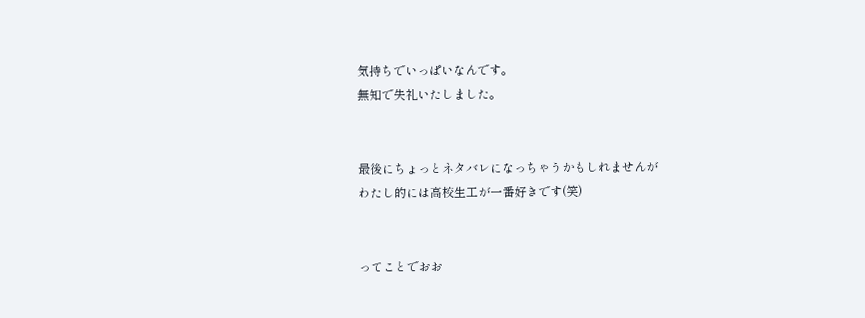気持ちでいっぱいなんです。
無知で失礼いたしました。


最後にちょっとネタバレになっちゃうかもしれませんが
わたし的には高校生工が一番好きです(笑)


ってことでおお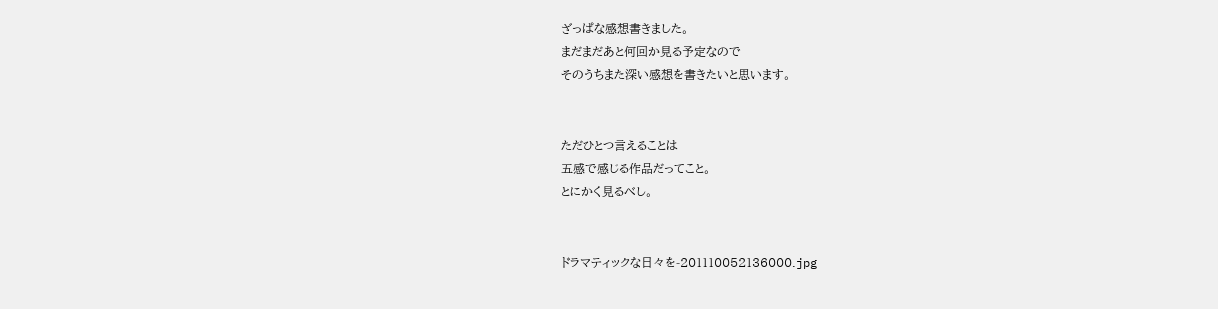ざっぱな感想書きました。
まだまだあと何回か見る予定なので
そのうちまた深い感想を書きたいと思います。


ただひとつ言えることは
五感で感じる作品だってこと。
とにかく見るべし。


ドラマティックな日々を-201110052136000.jpg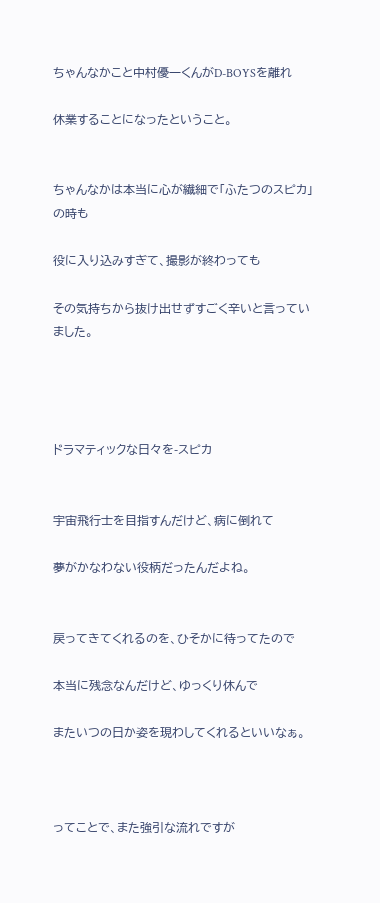ちゃんなかこと中村優一くんがD-BOYSを離れ

休業することになったということ。


ちゃんなかは本当に心が繊細で「ふたつのスピカ」の時も

役に入り込みすぎて、撮影が終わっても

その気持ちから抜け出せずすごく辛いと言っていました。




ドラマティックな日々を-スピカ


宇宙飛行士を目指すんだけど、病に倒れて

夢がかなわない役柄だったんだよね。


戻ってきてくれるのを、ひそかに待ってたので

本当に残念なんだけど、ゆっくり休んで

またいつの日か姿を現わしてくれるといいなぁ。



ってことで、また強引な流れですが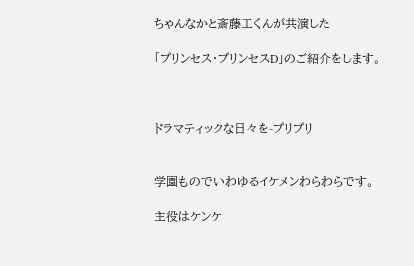ちゃんなかと斎藤工くんが共演した

「プリンセス・プリンセスD」のご紹介をします。



ドラマティックな日々を-プリプリ


学園ものでいわゆるイケメンわらわらです。

主役はケンケ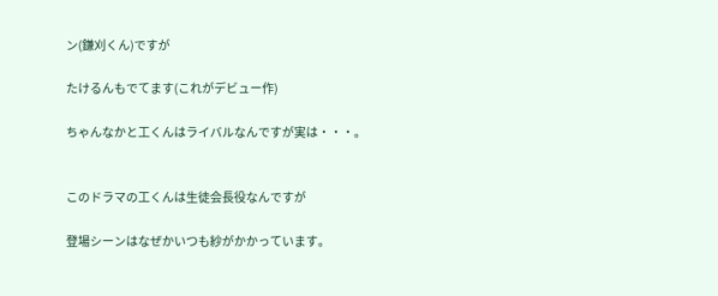ン(鎌刈くん)ですが

たけるんもでてます(これがデビュー作)

ちゃんなかと工くんはライバルなんですが実は・・・。


このドラマの工くんは生徒会長役なんですが

登場シーンはなぜかいつも紗がかかっています。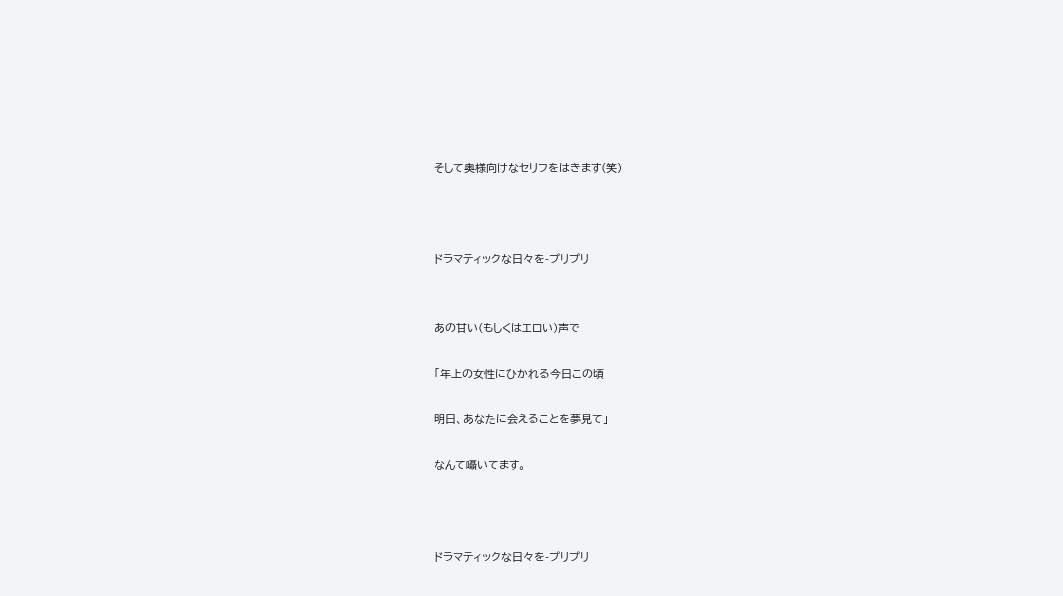そして奥様向けなセリフをはきます(笑)



ドラマティックな日々を-プリプリ


あの甘い(もしくはエロい)声で

「年上の女性にひかれる今日この頃

明日、あなたに会えることを夢見て」

なんて囁いてます。



ドラマティックな日々を-プリプリ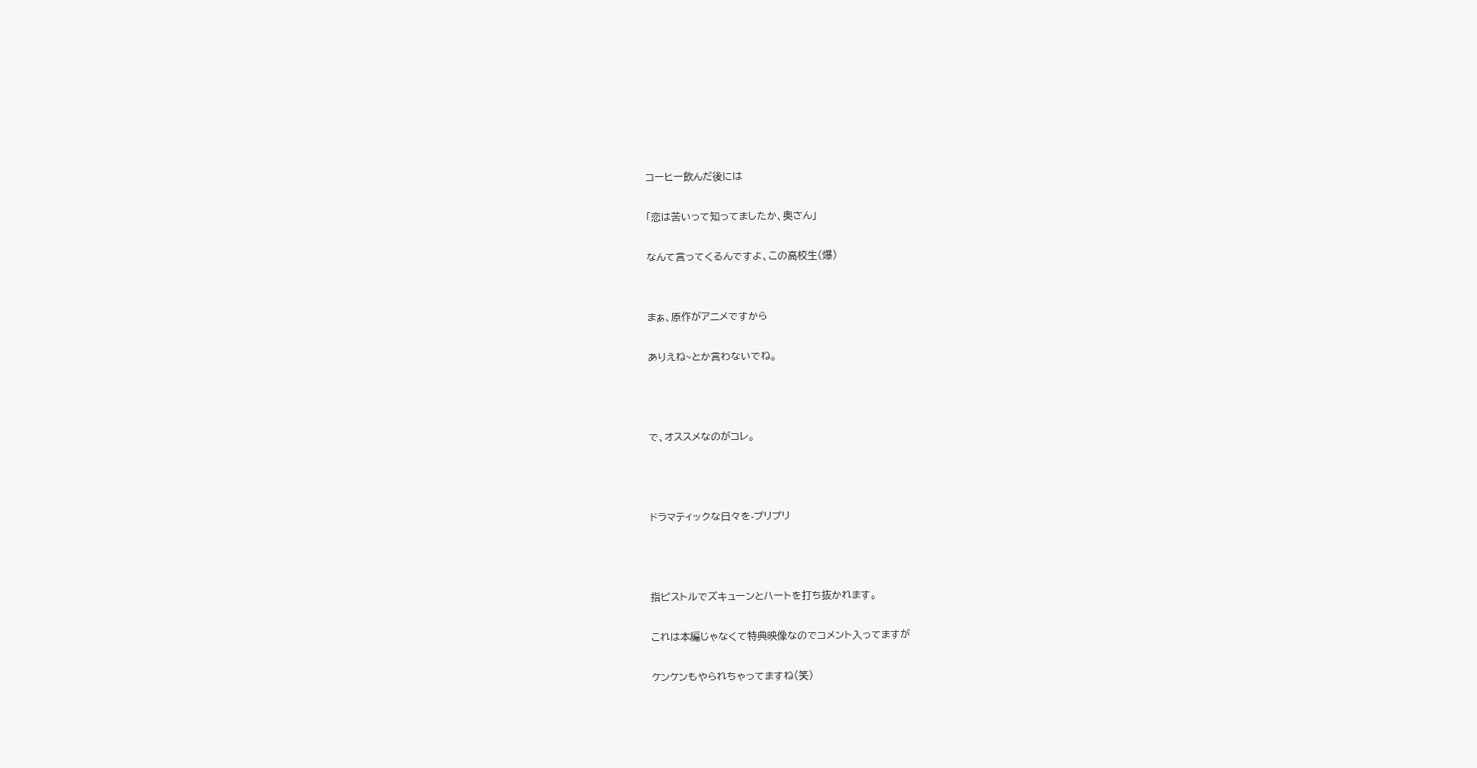コーヒー飲んだ後には

「恋は苦いって知ってましたか、奥さん」

なんて言ってくるんですよ、この高校生(爆)


まぁ、原作がアニメですから

ありえね~とか言わないでね。



で、オススメなのがコレ。



ドラマティックな日々を-プリプリ



指ピストルでズキューンとハートを打ち抜かれます。

これは本編じゃなくて特典映像なのでコメント入ってますが

ケンケンもやられちゃってますね(笑)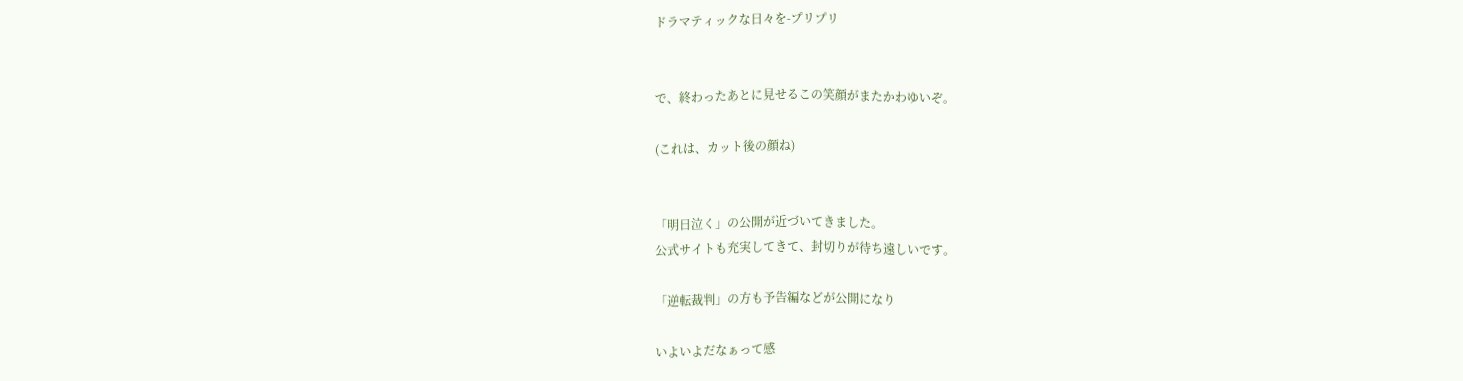ドラマティックな日々を-プリプリ


で、終わったあとに見せるこの笑顔がまたかわゆいぞ。

(これは、カット後の顔ね)


「明日泣く」の公開が近づいてきました。
公式サイトも充実してきて、封切りが待ち遠しいです。

「逆転裁判」の方も予告編などが公開になり

いよいよだなぁって感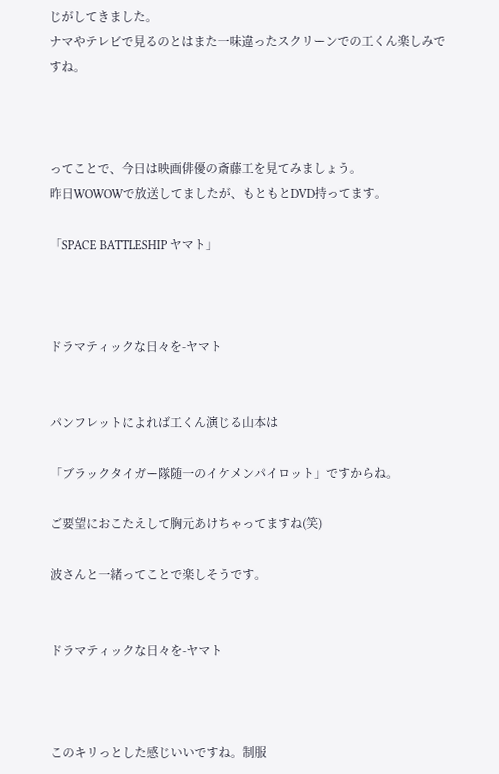じがしてきました。
ナマやテレビで見るのとはまた一味違ったスクリーンでの工くん楽しみですね。



ってことで、今日は映画俳優の斎藤工を見てみましょう。
昨日WOWOWで放送してましたが、もともとDVD持ってます。

「SPACE BATTLESHIP ヤマト」



ドラマティックな日々を-ヤマト


パンフレットによれば工くん演じる山本は

「ブラックタイガー隊随一のイケメンパイロット」ですからね。

ご要望におこたえして胸元あけちゃってますね(笑)

波さんと一緒ってことで楽しそうです。


ドラマティックな日々を-ヤマト



このキリっとした感じいいですね。制服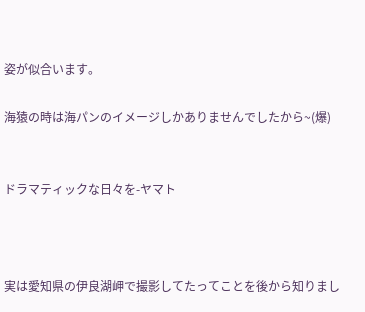姿が似合います。

海猿の時は海パンのイメージしかありませんでしたから~(爆)


ドラマティックな日々を-ヤマト



実は愛知県の伊良湖岬で撮影してたってことを後から知りまし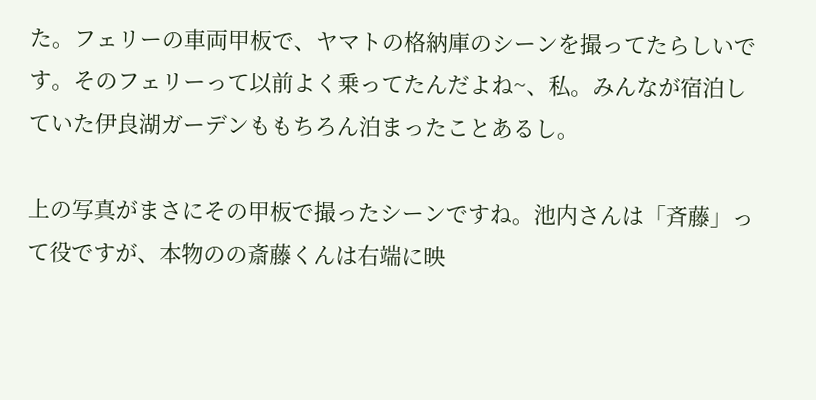た。フェリーの車両甲板で、ヤマトの格納庫のシーンを撮ってたらしいです。そのフェリーって以前よく乗ってたんだよね~、私。みんなが宿泊していた伊良湖ガーデンももちろん泊まったことあるし。

上の写真がまさにその甲板で撮ったシーンですね。池内さんは「斉藤」って役ですが、本物のの斎藤くんは右端に映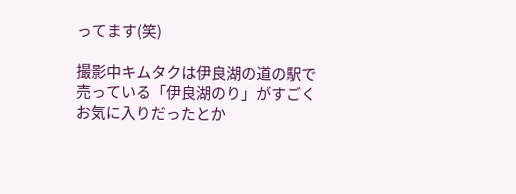ってます(笑)

撮影中キムタクは伊良湖の道の駅で売っている「伊良湖のり」がすごくお気に入りだったとか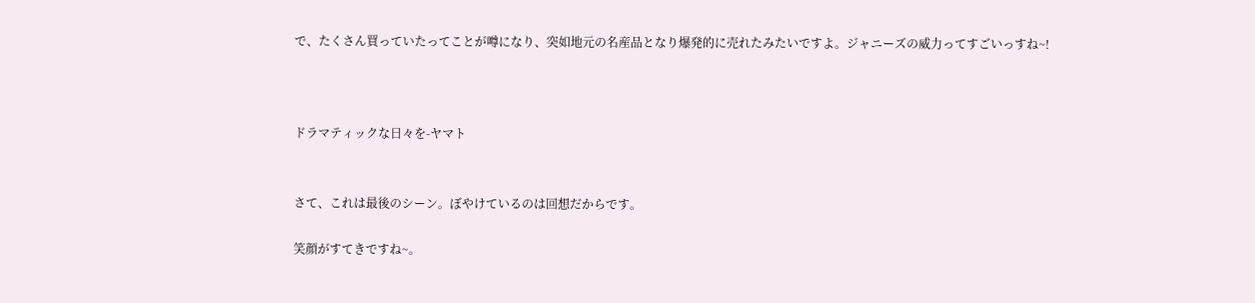で、たくさん買っていたってことが噂になり、突如地元の名産品となり爆発的に売れたみたいですよ。ジャニーズの威力ってすごいっすね~!



ドラマティックな日々を-ヤマト


さて、これは最後のシーン。ぼやけているのは回想だからです。

笑顔がすてきですね~。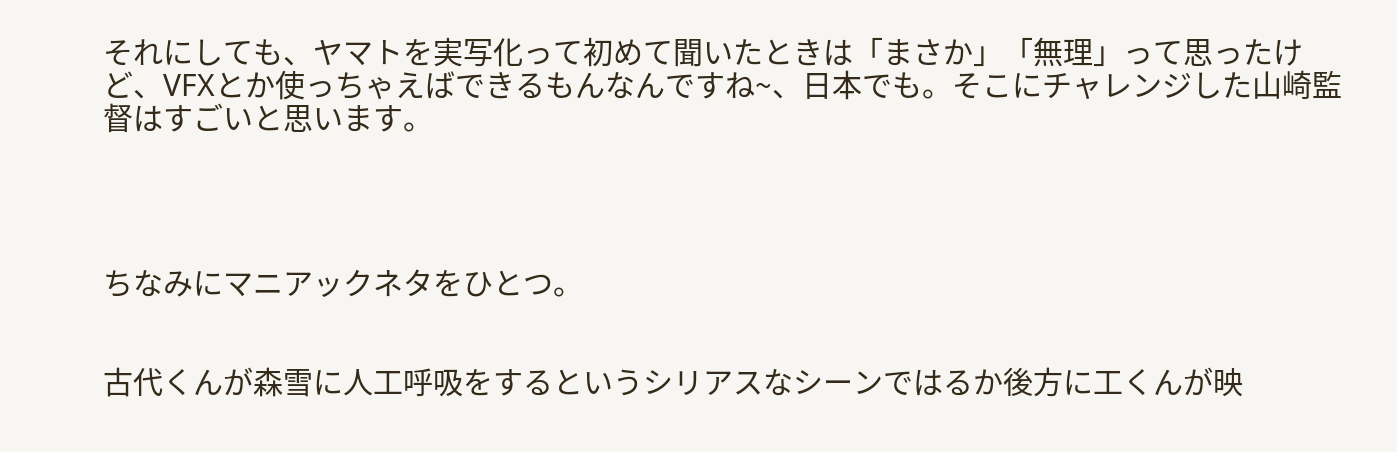それにしても、ヤマトを実写化って初めて聞いたときは「まさか」「無理」って思ったけど、VFXとか使っちゃえばできるもんなんですね~、日本でも。そこにチャレンジした山崎監督はすごいと思います。




ちなみにマニアックネタをひとつ。


古代くんが森雪に人工呼吸をするというシリアスなシーンではるか後方に工くんが映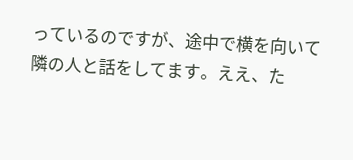っているのですが、途中で横を向いて隣の人と話をしてます。ええ、た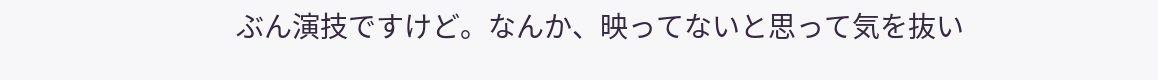ぶん演技ですけど。なんか、映ってないと思って気を抜い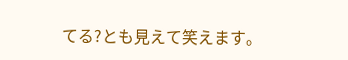てる?とも見えて笑えます。